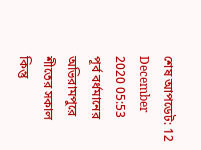শেষ আপডেট: 12 December 2020 05:53
পূর্ব বর্ধমানের অভিরামপুরে শীতের সকাল কিন্তু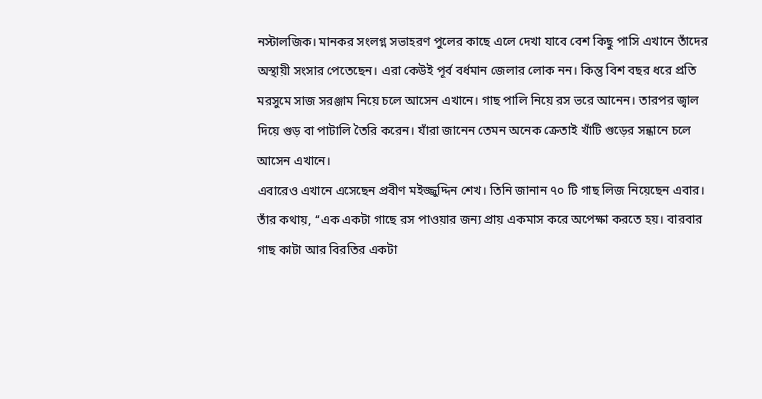নস্টালজিক। মানকর সংলগ্ন সভাহরণ পুলের কাছে এলে দেখা যাবে বেশ কিছু পাসি এখানে তাঁদের অস্থায়ী সংসার পেতেছেন। এরা কেউই পূর্ব বর্ধমান জেলার লোক নন। কিন্তু বিশ বছর ধরে প্রতি মরসুমে সাজ সরঞ্জাম নিয়ে চলে আসেন এখানে। গাছ পালি নিয়ে রস ভরে আনেন। তারপর জ্বাল দিয়ে গুড় বা পাটালি তৈরি করেন। যাঁরা জানেন তেমন অনেক ক্রেতাই খাঁটি গুড়ের সন্ধানে চলে আসেন এখানে।
এবারেও এখানে এসেছেন প্রবীণ মইজ্জুদ্দিন শেখ। তিনি জানান ৭০ টি গাছ লিজ নিয়েছেন এবার। তাঁর কথায়, ‘‘এক একটা গাছে রস পাওয়ার জন্য প্রায় একমাস করে অপেক্ষা করতে হয়। বারবার গাছ কাটা আর বিরতির একটা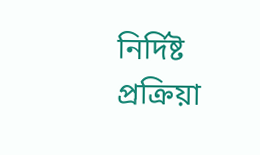নির্দিষ্ট প্রক্রিয়া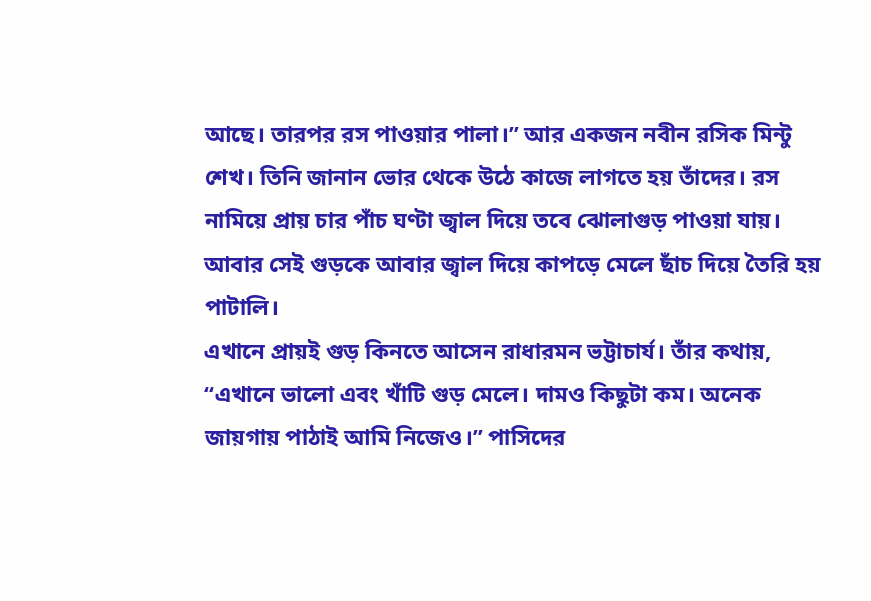আছে। তারপর রস পাওয়ার পালা।’’ আর একজন নবীন রসিক মিন্টু শেখ। তিনি জানান ভোর থেকে উঠে কাজে লাগতে হয় তাঁদের। রস নামিয়ে প্রায় চার পাঁচ ঘণ্টা জ্বাল দিয়ে তবে ঝোলাগুড় পাওয়া যায়। আবার সেই গুড়কে আবার জ্বাল দিয়ে কাপড়ে মেলে ছাঁচ দিয়ে তৈরি হয় পাটালি।
এখানে প্রায়ই গুড় কিনতে আসেন রাধারমন ভট্টাচার্য। তাঁর কথায়, ‘‘এখানে ভালো এবং খাঁটি গুড় মেলে। দামও কিছুটা কম। অনেক জায়গায় পাঠাই আমি নিজেও।’’ পাসিদের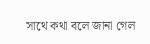সাথে কথা বলে জানা গেল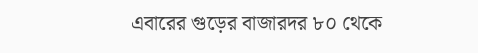এবারের গুড়ের বাজারদর ৮০ থেকে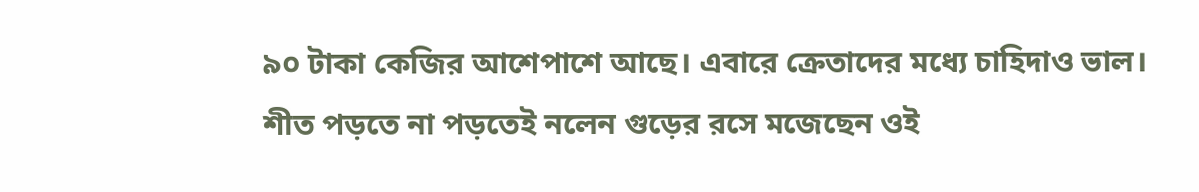৯০ টাকা কেজির আশেপাশে আছে। এবারে ক্রেতাদের মধ্যে চাহিদাও ভাল। শীত পড়তে না পড়তেই নলেন গুড়ের রসে মজেছেন ওই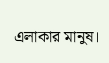এলাকার মানুষ।